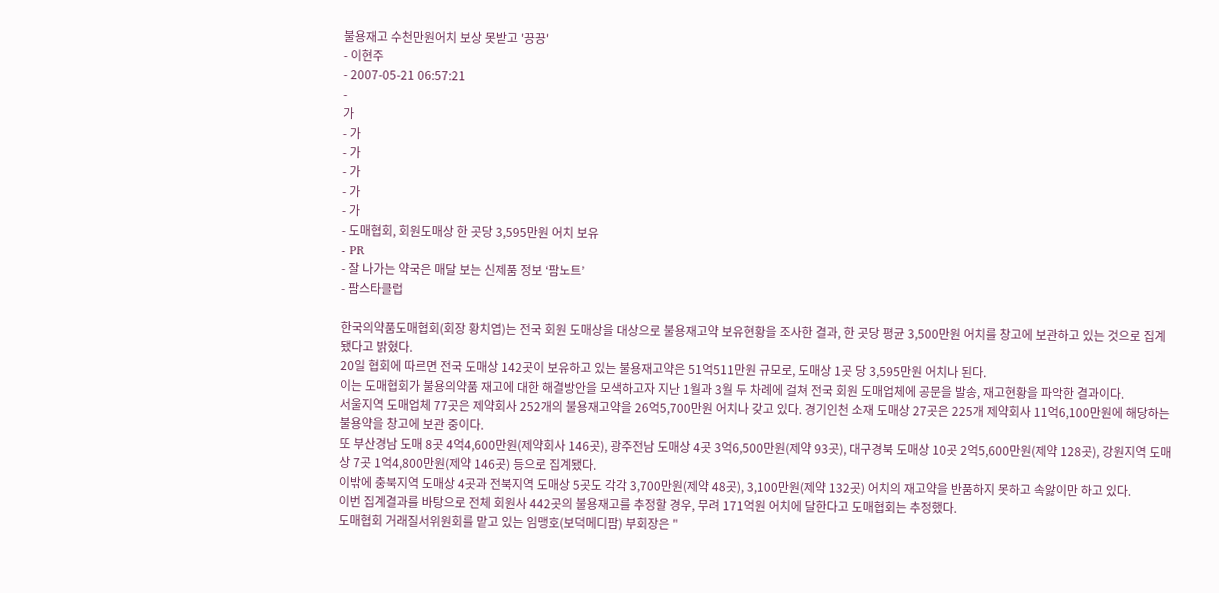불용재고 수천만원어치 보상 못받고 '끙끙'
- 이현주
- 2007-05-21 06:57:21
-
가
- 가
- 가
- 가
- 가
- 가
- 도매협회, 회원도매상 한 곳당 3,595만원 어치 보유
- PR
- 잘 나가는 약국은 매달 보는 신제품 정보 ‘팜노트’
- 팜스타클럽

한국의약품도매협회(회장 황치엽)는 전국 회원 도매상을 대상으로 불용재고약 보유현황을 조사한 결과, 한 곳당 평균 3,500만원 어치를 창고에 보관하고 있는 것으로 집계됐다고 밝혔다.
20일 협회에 따르면 전국 도매상 142곳이 보유하고 있는 불용재고약은 51억511만원 규모로, 도매상 1곳 당 3,595만원 어치나 된다.
이는 도매협회가 불용의약품 재고에 대한 해결방안을 모색하고자 지난 1월과 3월 두 차례에 걸쳐 전국 회원 도매업체에 공문을 발송, 재고현황을 파악한 결과이다.
서울지역 도매업체 77곳은 제약회사 252개의 불용재고약을 26억5,700만원 어치나 갖고 있다. 경기인천 소재 도매상 27곳은 225개 제약회사 11억6,100만원에 해당하는 불용약을 창고에 보관 중이다.
또 부산경남 도매 8곳 4억4,600만원(제약회사 146곳), 광주전남 도매상 4곳 3억6,500만원(제약 93곳), 대구경북 도매상 10곳 2억5,600만원(제약 128곳), 강원지역 도매상 7곳 1억4,800만원(제약 146곳) 등으로 집계됐다.
이밖에 충북지역 도매상 4곳과 전북지역 도매상 5곳도 각각 3,700만원(제약 48곳), 3,100만원(제약 132곳) 어치의 재고약을 반품하지 못하고 속앓이만 하고 있다.
이번 집계결과를 바탕으로 전체 회원사 442곳의 불용재고를 추정할 경우, 무려 171억원 어치에 달한다고 도매협회는 추정했다.
도매협회 거래질서위원회를 맡고 있는 임맹호(보덕메디팜) 부회장은 "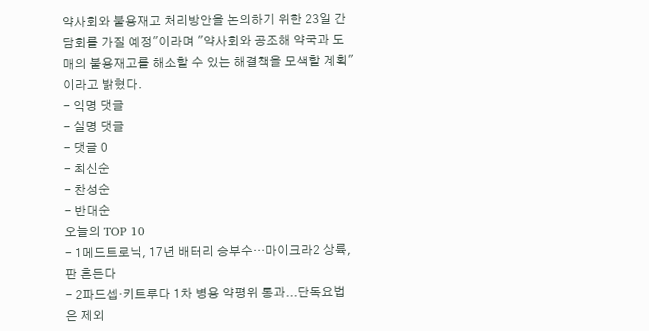약사회와 불용재고 처리방안을 논의하기 위한 23일 간담회를 가질 예정"이라며 "약사회와 공조해 약국과 도매의 불용재고를 해소할 수 있는 해결책을 모색할 계획"이라고 밝혔다.
- 익명 댓글
- 실명 댓글
- 댓글 0
- 최신순
- 찬성순
- 반대순
오늘의 TOP 10
- 1메드트로닉, 17년 배터리 승부수…마이크라2 상륙, 판 흔든다
- 2파드셉·키트루다 1차 병용 약평위 통과...단독요법은 제외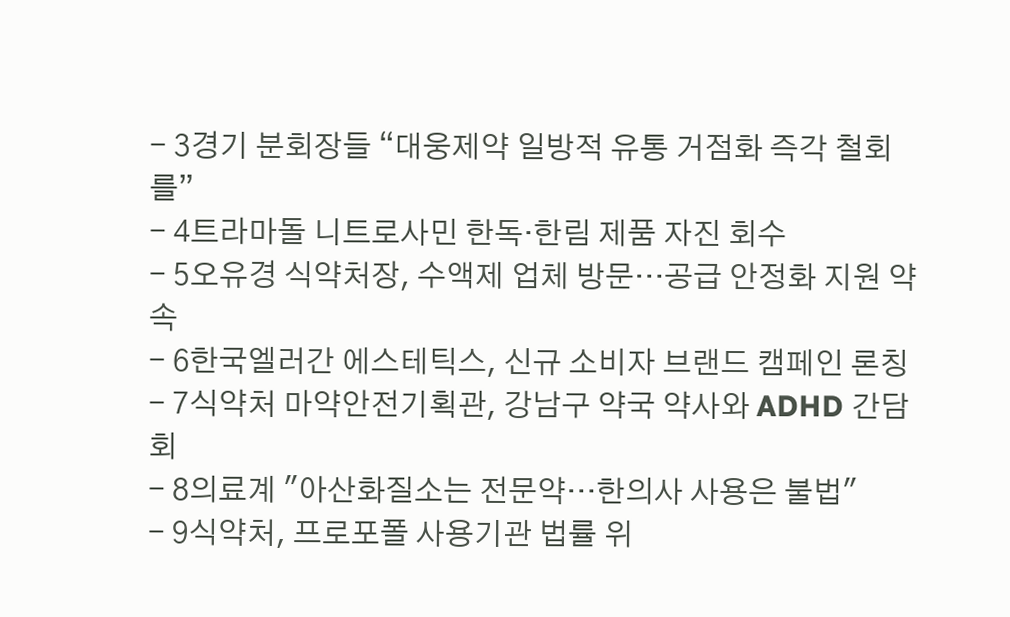- 3경기 분회장들 “대웅제약 일방적 유통 거점화 즉각 철회를”
- 4트라마돌 니트로사민 한독·한림 제품 자진 회수
- 5오유경 식약처장, 수액제 업체 방문…공급 안정화 지원 약속
- 6한국엘러간 에스테틱스, 신규 소비자 브랜드 캠페인 론칭
- 7식약처 마약안전기획관, 강남구 약국 약사와 ADHD 간담회
- 8의료계 "아산화질소는 전문약…한의사 사용은 불법"
- 9식약처, 프로포폴 사용기관 법률 위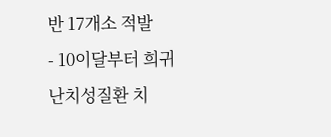반 17개소 적발
- 10이달부터 희귀난치성질환 치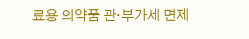료용 의약품 관·부가세 면제